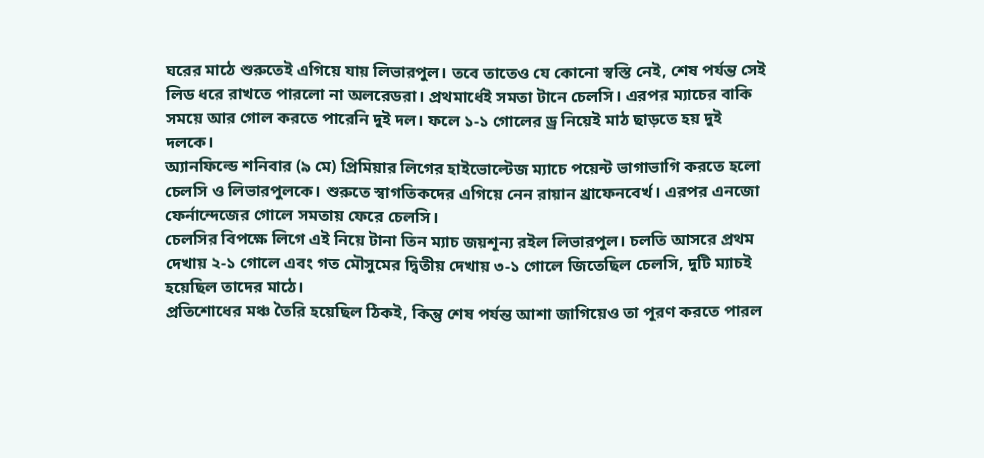ঘরের মাঠে শুরুতেই এগিয়ে যায় লিভারপুল। তবে তাতেও যে কোনো স্বস্তি নেই, শেষ পর্যন্ত সেই লিড ধরে রাখতে পারলো না অলরেডরা। প্রথমার্ধেই সমতা টানে চেলসি। এরপর ম্যাচের বাকি সময়ে আর গোল করতে পারেনি দুই দল। ফলে ১-১ গোলের ড্র নিয়েই মাঠ ছাড়তে হয় দুই দলকে।
অ্যানফিল্ডে শনিবার (৯ মে) প্রিমিয়ার লিগের হাইভোল্টেজ ম্যাচে পয়েন্ট ভাগাভাগি করতে হলো চেলসি ও লিভারপুলকে। শুরুতে স্বাগতিকদের এগিয়ে নেন রায়ান খ্রাফেনবের্খ। এরপর এনজো ফের্নান্দেজের গোলে সমতায় ফেরে চেলসি।
চেলসির বিপক্ষে লিগে এই নিয়ে টানা তিন ম্যাচ জয়শূন্য রইল লিভারপুল। চলতি আসরে প্রথম দেখায় ২-১ গোলে এবং গত মৌসুমের দ্বিতীয় দেখায় ৩-১ গোলে জিতেছিল চেলসি, দুটি ম্যাচই হয়েছিল তাদের মাঠে।
প্রতিশোধের মঞ্চ তৈরি হয়েছিল ঠিকই, কিন্তু শেষ পর্যন্ত আশা জাগিয়েও তা পূরণ করতে পারল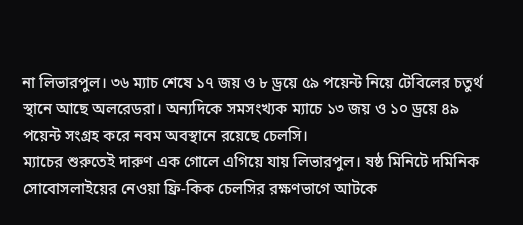না লিভারপুল। ৩৬ ম্যাচ শেষে ১৭ জয় ও ৮ ড্রয়ে ৫৯ পয়েন্ট নিয়ে টেবিলের চতুর্থ স্থানে আছে অলরেডরা। অন্যদিকে সমসংখ্যক ম্যাচে ১৩ জয় ও ১০ ড্রয়ে ৪৯ পয়েন্ট সংগ্রহ করে নবম অবস্থানে রয়েছে চেলসি।
ম্যাচের শুরুতেই দারুণ এক গোলে এগিয়ে যায় লিভারপুল। ষষ্ঠ মিনিটে দমিনিক সোবোসলাইয়ের নেওয়া ফ্রি-কিক চেলসির রক্ষণভাগে আটকে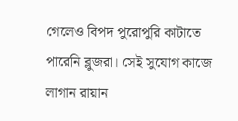গেলেও বিপদ পুরোপুরি কাটাতে পারেনি ব্লুজরা। সেই সুযোগ কাজে লাগান রায়ান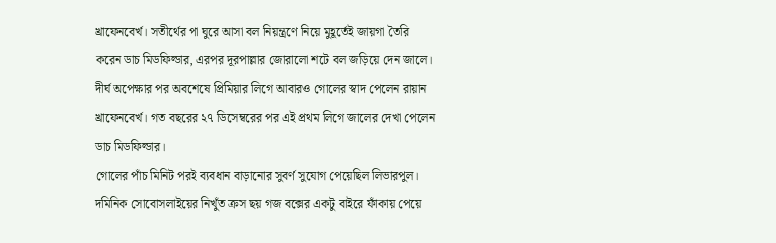খ্রাফেনবের্খ। সতীর্থের পা ঘুরে আসা বল নিয়ন্ত্রণে নিয়ে মুহূর্তেই জায়গা তৈরি করেন ডাচ মিডফিল্ডার, এরপর দূরপাল্লার জোরালো শটে বল জড়িয়ে দেন জালে।
দীর্ঘ অপেক্ষার পর অবশেষে প্রিমিয়ার লিগে আবারও গোলের স্বাদ পেলেন রায়ান খ্রাফেনবের্খ। গত বছরের ২৭ ডিসেম্বরের পর এই প্রথম লিগে জালের দেখা পেলেন ডাচ মিডফিল্ডার।
গোলের পাঁচ মিনিট পরই ব্যবধান বাড়ানোর সুবর্ণ সুযোগ পেয়েছিল লিভারপুল। দমিনিক সোবোসলাইয়ের নিখুঁত ক্রস ছয় গজ বক্সের একটু বাইরে ফাঁকায় পেয়ে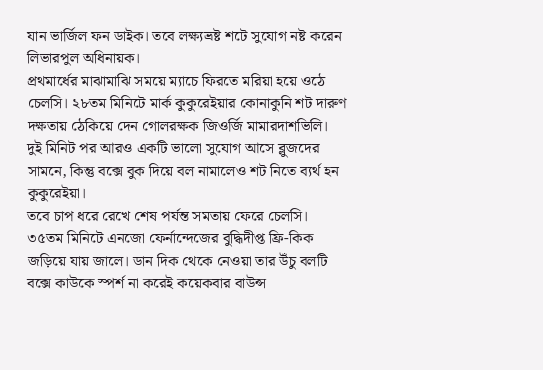যান ভার্জিল ফন ডাইক। তবে লক্ষ্যভ্রষ্ট শটে সুযোগ নষ্ট করেন লিভারপুল অধিনায়ক।
প্রথমার্ধের মাঝামাঝি সময়ে ম্যাচে ফিরতে মরিয়া হয়ে ওঠে চেলসি। ২৮তম মিনিটে মার্ক কুকুরেইয়ার কোনাকুনি শট দারুণ দক্ষতায় ঠেকিয়ে দেন গোলরক্ষক জিওর্জি মামারদাশভিলি। দুই মিনিট পর আরও একটি ভালো সুযোগ আসে ব্লুজদের সামনে, কিন্তু বক্সে বুক দিয়ে বল নামালেও শট নিতে ব্যর্থ হন কুকুরেইয়া।
তবে চাপ ধরে রেখে শেষ পর্যন্ত সমতায় ফেরে চেলসি। ৩৫তম মিনিটে এনজো ফের্নান্দেজের বুদ্ধিদীপ্ত ফ্রি-কিক জড়িয়ে যায় জালে। ডান দিক থেকে নেওয়া তার উঁচু বলটি বক্সে কাউকে স্পর্শ না করেই কয়েকবার বাউন্স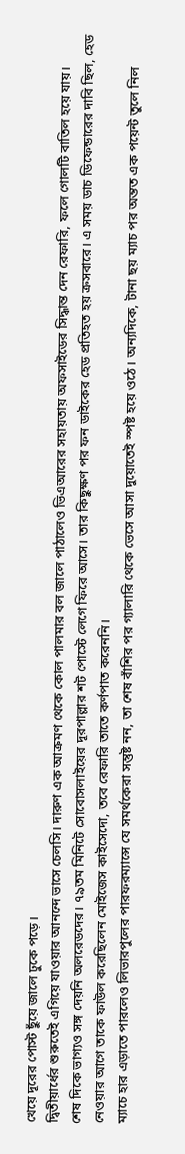খেয়ে দূরের পোস্ট ছুঁয়ে জালে ঢুকে পড়ে।
দ্বিতীয়ার্ধের শুরুতেই এগিয়ে যাওয়ার আনন্দে ভাসে চেলসি। দারুণ এক আক্রমণ থেকে কোল পালমার বল জালে পাঠালেও ভিএআরের সহায়তায় অফসাইডের সিদ্ধান্ত দেন রেফারি, ফলে গোলটি বাতিল হয়ে যায়।
শেষ দিকে ভাগ্যও সঙ্গ দেয়নি অলরেডদের। ৭৯তম মিনিটে সোবোসলাইয়ের দূরপাল্লার শট পোস্টে লেগে ফিরে আসে। তার কিছুক্ষণ পর ফন ডাইকের হেড প্রতিহত হয় ক্রসবারে। এ সময় ডাচ ডিফেন্ডারের দাবি ছিল, হেড নেওয়ার আগে তাকে ফাউল করেছিলেন মোইজেস কাইসেদো, তবে রেফারি তাতে কর্ণপাত করেননি।
ম্যাচে হার এড়াতে পারলেও লিভারপুলের পারফরম্যান্সে যে সমর্থকেরা সন্তুষ্ট নন, তা শেষ বাঁশির পর গ্যালারি থেকে ভেসে আসা দুয়োতেই স্পষ্ট হয়ে ওঠে। অন্যদিকে, টানা ছয় ম্যাচ পর অন্তত এক পয়েন্ট তুলে নিল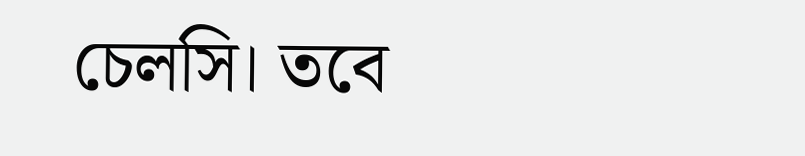চেলসি। তবে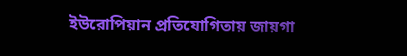ইউরোপিয়ান প্রতিযোগিতায় জায়গা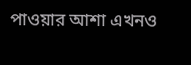পাওয়ার আশা এখনও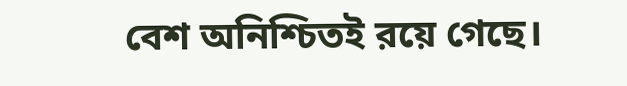বেশ অনিশ্চিতই রয়ে গেছে।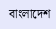বাংলাদেশ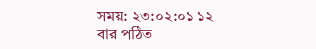সময়: ২৩:০২:০১ ১২ বার পঠিত